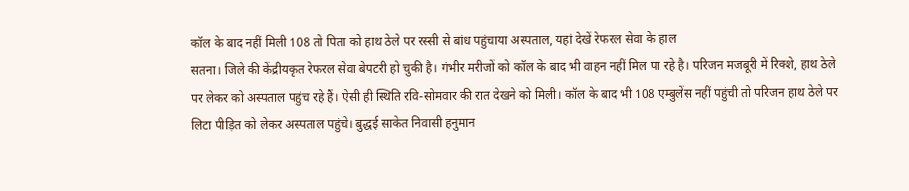कॉल के बाद नहीं मिली 108 तो पिता को हाथ ठेले पर रस्सी से बांध पहुंचाया अस्पताल, यहां देखें रेफरल सेवा के हाल
सतना। जिले की केंद्रीयकृत रेफरल सेवा बेपटरी हो चुकी है। गंभीर मरीजों को कॉल के बाद भी वाहन नहीं मिल पा रहे है। परिजन मजबूरी में रिक्शे, हाथ ठेले पर लेकर को अस्पताल पहुंच रहे हैं। ऐसी ही स्थिति रवि-सोमवार की रात देखने को मिली। कॉल के बाद भी 108 एम्बुलेंस नहीं पहुंची तो परिजन हाथ ठेले पर लिटा पीड़ित को लेकर अस्पताल पहुंचे। बुद्धई साकेत निवासी हनुमान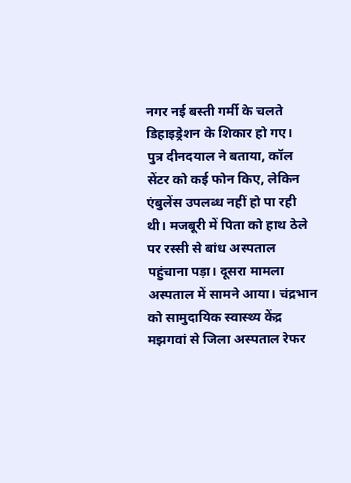नगर नई बस्ती गर्मी के चलते डिहाइड्रेशन के शिकार हो गए।
पुत्र दीनदयाल ने बताया, कॉल सेंटर को कई फोन किए, लेकिन एंबुलेंस उपलब्ध नहीं हो पा रही थी। मजबूरी में पिता को हाथ ठेले पर रस्सी से बांध अस्पताल पहुंचाना पड़ा। दूसरा मामला अस्पताल में सामने आया। चंद्रभान को सामुदायिक स्वास्थ्य केंद्र मझगवां से जिला अस्पताल रेफर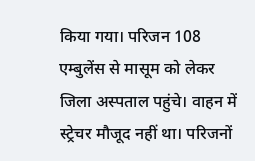किया गया। परिजन 108 एम्बुलेंस से मासूम को लेकर जिला अस्पताल पहुंचे। वाहन में स्ट्रेचर मौजूद नहीं था। परिजनों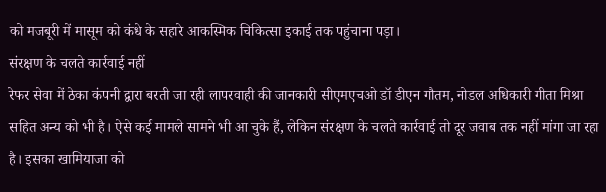को मजबूरी में मासूम को कंधे के सहारे आकस्मिक चिकित्सा इकाई तक पहुंचाना पड़ा।
संरक्षण के चलते कार्रवाई नहीं
रेफर सेवा में ठेका कंपनी द्वारा बरती जा रही लापरवाही की जानकारी सीएमएचओ डॉ डीएन गौतम, नोडल अधिकारी गीता मिश्रा सहित अन्य को भी है। ऐसे कई मामले सामने भी आ चुके हैं, लेकिन संरक्षण के चलते कार्रवाई तो दूर जवाब तक नहीं मांगा जा रहा है। इसका खामियाजा को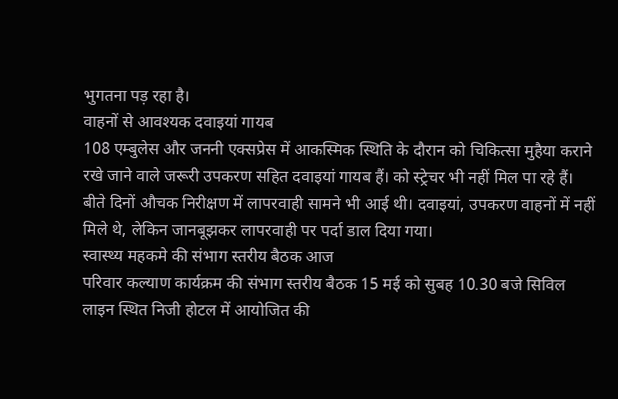भुगतना पड़ रहा है।
वाहनों से आवश्यक दवाइयां गायब
108 एम्बुलेस और जननी एक्सप्रेस में आकस्मिक स्थिति के दौरान को चिकित्सा मुहैया कराने रखे जाने वाले जरूरी उपकरण सहित दवाइयां गायब हैं। को स्ट्रेचर भी नहीं मिल पा रहे हैं। बीते दिनों औचक निरीक्षण में लापरवाही सामने भी आई थी। दवाइयां, उपकरण वाहनों में नहीं मिले थे, लेकिन जानबूझकर लापरवाही पर पर्दा डाल दिया गया।
स्वास्थ्य महकमे की संभाग स्तरीय बैठक आज
परिवार कल्याण कार्यक्रम की संभाग स्तरीय बैठक 15 मई को सुबह 10.30 बजे सिविल लाइन स्थित निजी होटल में आयोजित की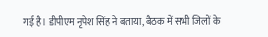गई है। डीपीएम नृपेश सिंह ने बताया, बैठक में सभी जिलों के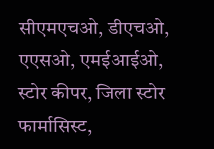सीएमएचओ, डीएचओ, एएसओ, एमईआईओ, स्टोर कीपर, जिला स्टोर फार्मासिस्ट,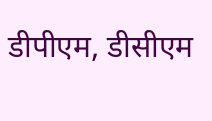डीपीएम, डीसीएम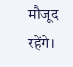मौजूद रहेंगे।